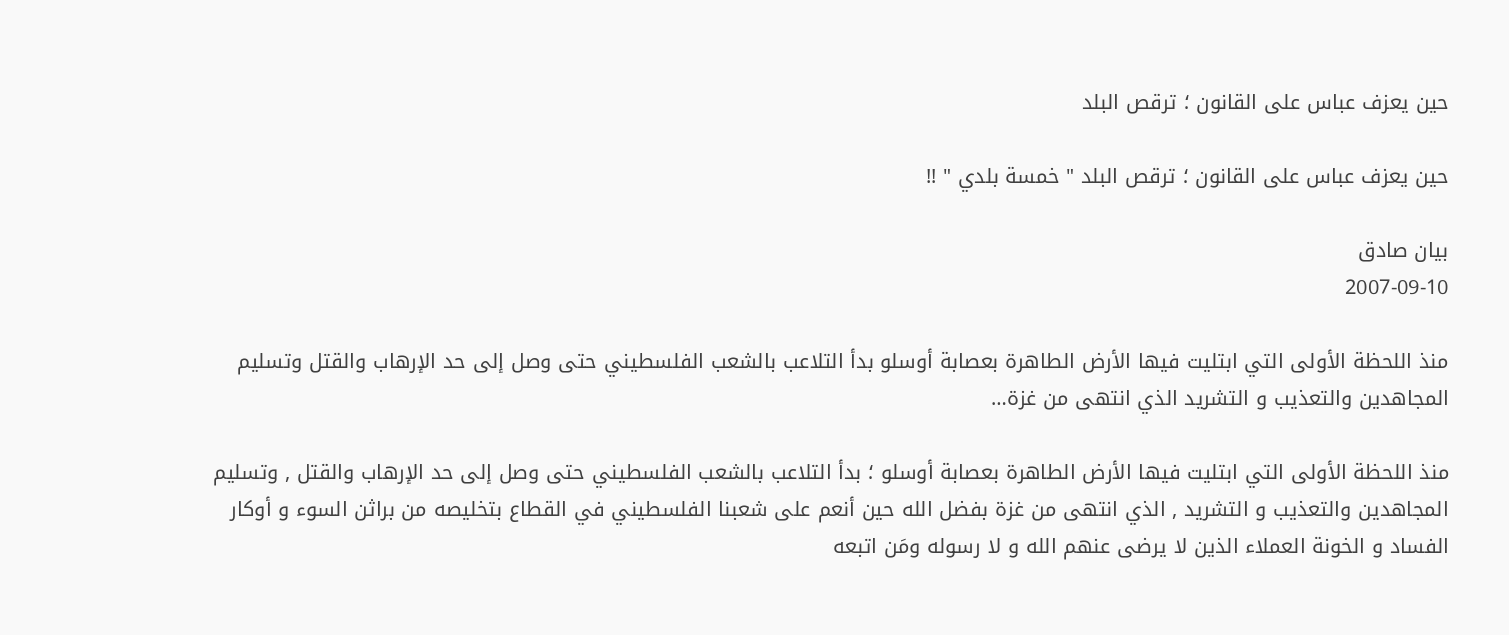حين يعزف عباس على القانون ؛ ترقص البلد

حين يعزف عباس على القانون ؛ ترقص البلد " خمسة بلدي " !!

بيان صادق
2007-09-10

منذ اللحظة الأولى التي ابتليت فيها الأرض الطاهرة بعصابة أوسلو بدأ التلاعب بالشعب الفلسطيني حتى وصل إلى حد الإرهاب والقتل وتسليم المجاهدين والتعذيب و التشريد الذي انتهى من غزة…

منذ اللحظة الأولى التي ابتليت فيها الأرض الطاهرة بعصابة أوسلو ؛ بدأ التلاعب بالشعب الفلسطيني حتى وصل إلى حد الإرهاب والقتل , وتسليم المجاهدين والتعذيب و التشريد , الذي انتهى من غزة بفضل الله حين أنعم على شعبنا الفلسطيني في القطاع بتخليصه من براثن السوء و أوكار الفساد و الخونة العملاء الذين لا يرضى عنهم الله و لا رسوله ومَن اتبعه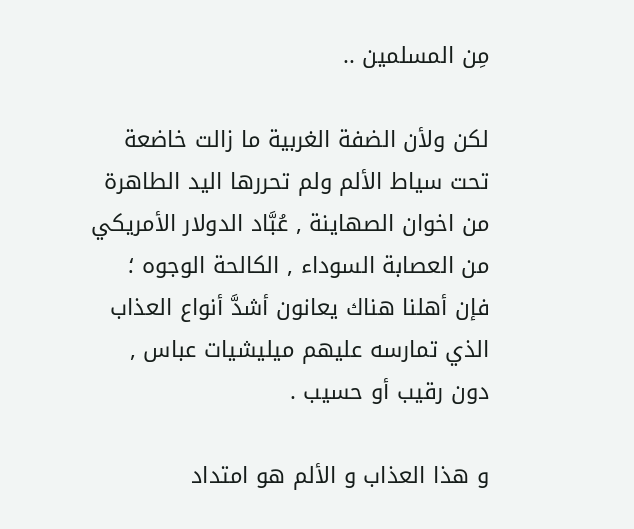مِن المسلمين ..

لكن ولأن الضفة الغربية ما زالت خاضعة تحت سياط الألم ولم تحررها اليد الطاهرة من اخوان الصهاينة , عُبَّاد الدولار الأمريكي من العصابة السوداء , الكالحة الوجوه ؛ فإن أهلنا هناك يعانون أشدَّ أنواع العذاب الذي تمارسه عليهم ميليشيات عباس , دون رقيب أو حسيب .

و هذا العذاب و الألم هو امتداد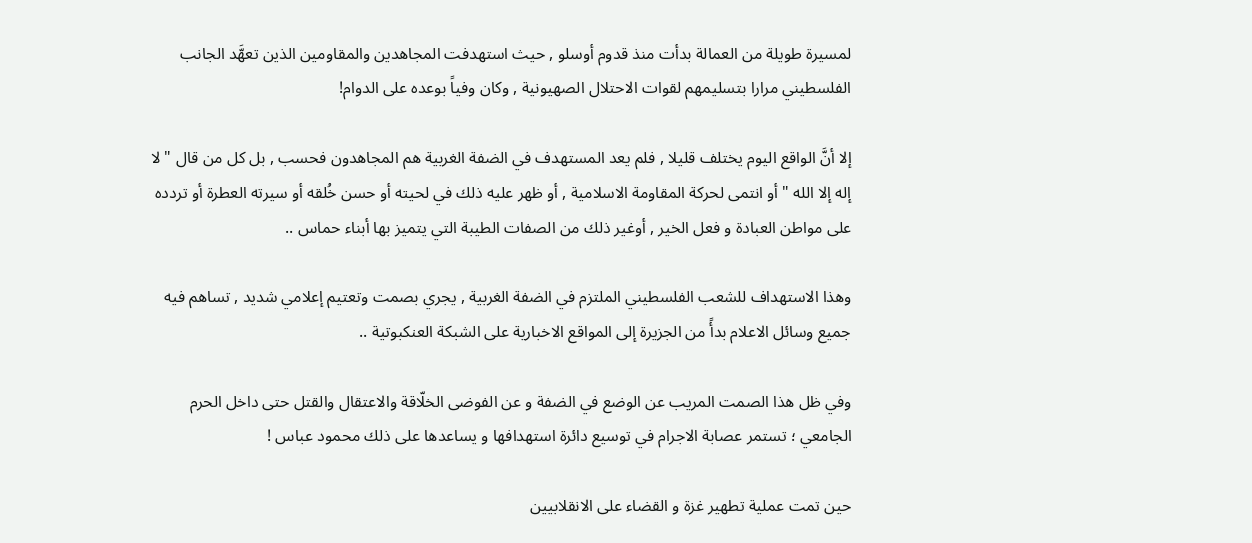لمسيرة طويلة من العمالة بدأت منذ قدوم أوسلو , حيث استهدفت المجاهدين والمقاومين الذين تعهَّد الجانب الفلسطيني مرارا بتسليمهم لقوات الاحتلال الصهيونية , وكان وفياً بوعده على الدوام!

إلا أنَّ الواقع اليوم يختلف قليلا , فلم يعد المستهدف في الضفة الغربية هم المجاهدون فحسب , بل كل من قال " لا إله إلا الله " أو انتمى لحركة المقاومة الاسلامية , أو ظهر عليه ذلك في لحيته أو حسن خُلقه أو سيرته العطرة أو تردده على مواطن العبادة و فعل الخير , أوغير ذلك من الصفات الطيبة التي يتميز بها أبناء حماس ..

وهذا الاستهداف للشعب الفلسطيني الملتزم في الضفة الغربية , يجري بصمت وتعتيم إعلامي شديد , تساهم فيه جميع وسائل الاعلام بدأً من الجزيرة إلى المواقع الاخبارية على الشبكة العنكبوتية ..

وفي ظل هذا الصمت المريب عن الوضع في الضفة و عن الفوضى الخلّاقة والاعتقال والقتل حتى داخل الحرم الجامعي ؛ تستمر عصابة الاجرام في توسيع دائرة استهدافها و يساعدها على ذلك محمود عباس !

حين تمت عملية تطهير غزة و القضاء على الانقلابيين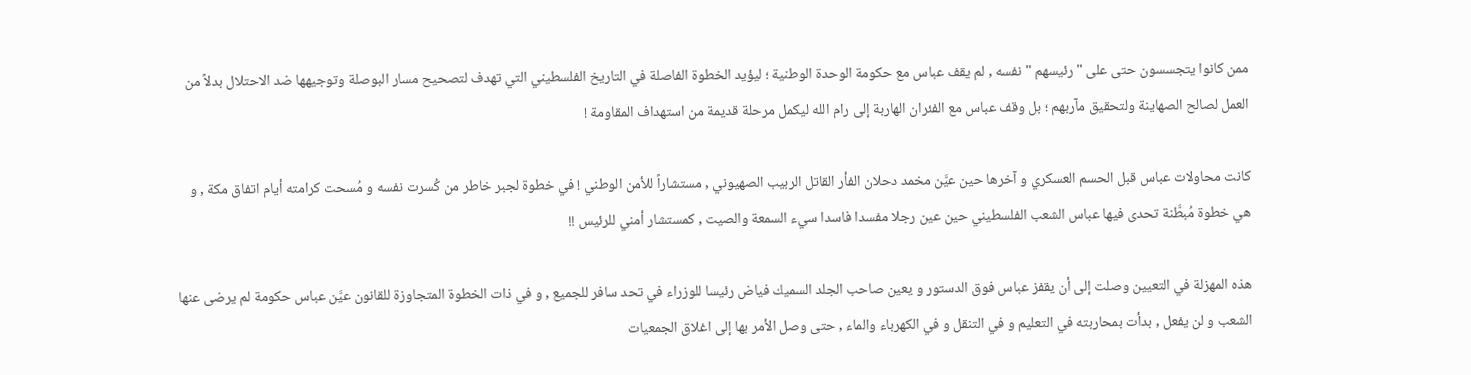ممن كانوا يتجسسون حتى على " رئيسهم " نفسه , لم يقف عباس مع حكومة الوحدة الوطنية ؛ ليؤيد الخطوة الفاصلة في التاريخ الفلسطيني التي تهدف لتصحيح مسار البوصلة وتوجيهها ضد الاحتلال بدلاً من العمل لصالح الصهاينة ولتحقيق مآربهم ؛ بل وقف عباس مع الفئران الهاربة إلى رام الله ليكمل مرحلة قديمة من استهداف المقاومة !

كانت محاولات عباس قبل الحسم العسكري و آخرها حين عيَّن مخمد دحلان الفأر القاتل الربيب الصهيوني , مستشاراً للأمن الوطني ! في خطوة لجبر خاطر من كُسرت نفسه و مُسحت كرامته أيام اتفاق مكة , و هي خطوة مُبطَّنة تحدى فيها عباس الشعب الفلسطيني حين عين رجلا مفسدا فاسدا سيء السمعة والصيت , كمستشار أمني للرئيس !!

هذه المهزلة في التعيين وصلت إلى أن يقفز عباس فوق الدستور و يعين صاحب الجلد السميك فياض رئيسا للوزراء في تحد سافر للجميع , و في ذات الخطوة المتجاوزة للقانون عيَّن عباس حكومة لم يرضى عنها الشعب و لن يفعل , بدأت بمحاربته في التعليم و في التنقل و في الكهرباء والماء , حتى وصل الأمر بها إلى اغلاق الجمعيات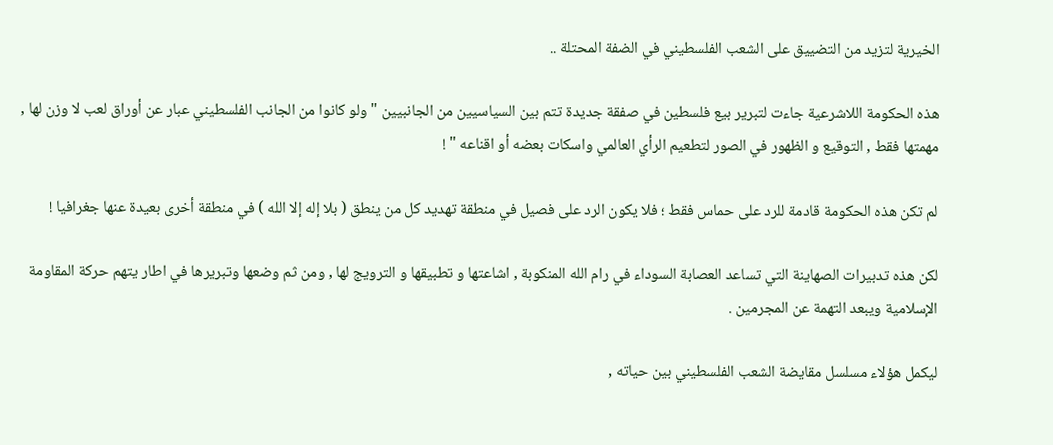الخيرية لتزيد من التضييق على الشعب الفلسطيني في الضفة المحتلة ..

هذه الحكومة اللاشرعية جاءت لتبرير بيع فلسطين في صفقة جديدة تتم بين السياسيين من الجانبيين " ولو كانوا من الجانب الفلسطيني عبار عن أوراق لعب لا وزن لها , مهمتها فقط , التوقيع و الظهور في الصور لتطعيم الرأي العالمي واسكات بعضه أو اقناعه " !

لم تكن هذه الحكومة قادمة للرد على حماس فقط ؛ فلا يكون الرد على فصيل في منطقة تهديد كل من ينطق ( بلا إله إلا الله ) في منطقة أخرى بعيدة عنها جغرافيا !

لكن هذه تدبيرات الصهاينة التي تساعد العصابة السوداء في رام الله المنكوبة , اشاعتها و تطبيقها و الترويج لها , ومن ثم وضعها وتبريرها في اطار يتهم حركة المقاومة الإسلامية ويبعد التهمة عن المجرمين .

ليكمل هؤلاء مسلسل مقايضة الشعب الفلسطيني بين حياته ,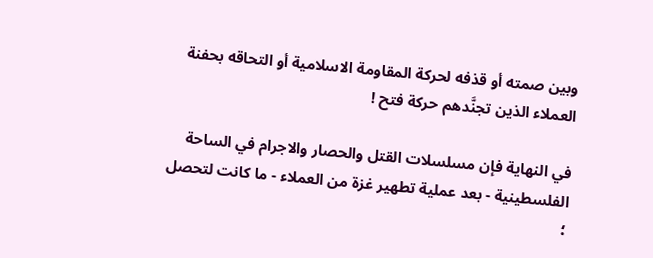وبين صمته أو قذفه لحركة المقاومة الاسلامية أو التحاقه بحفنة العملاء الذين تجنَّدهم حركة فتح !

في النهاية فإن مسلسلات القتل والحصار والاجرام في الساحة الفلسطينية - بعد عملية تطهير غزة من العملاء - ما كانت لتحصل ؛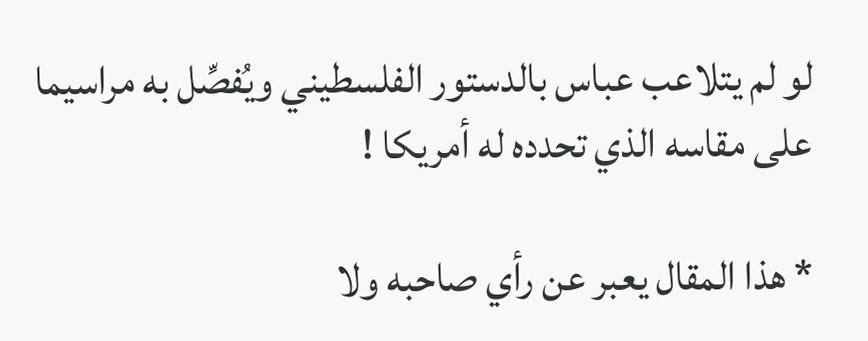لو لم يتلاعب عباس بالدستور الفلسطيني ويُفصِّل به مراسيما على مقاسه الذي تحدده له أمريكا !

* هذا المقال يعبر عن رأي صاحبه ولا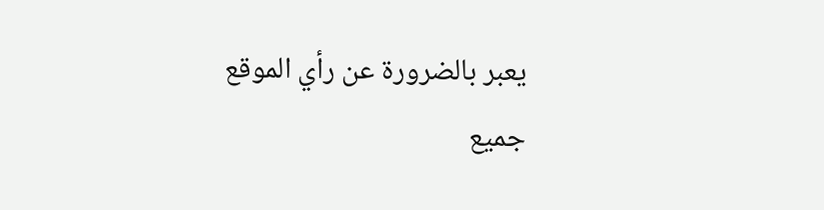يعبر بالضرورة عن رأي الموقع
جميع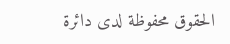الحقوق محفوظة لدى دائرة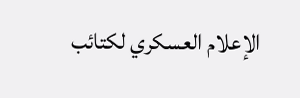الإعلام العسكري لكتائب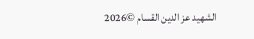الشهيد عز الدين القسام ©2026